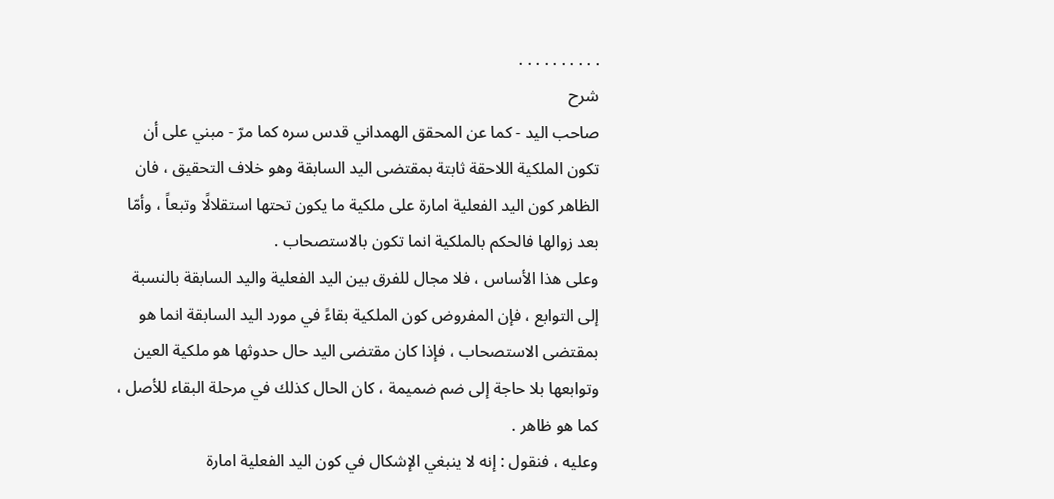. . . . . . . . . .
شرح
صاحب اليد - كما عن المحقق الهمداني قدس سره كما مرّ - مبني على أن تكون الملكية اللاحقة ثابتة بمقتضى اليد السابقة وهو خلاف التحقيق ، فان الظاهر كون اليد الفعلية امارة على ملكية ما يكون تحتها استقلالًا وتبعاً ، وأمّا بعد زوالها فالحكم بالملكية انما تكون بالاستصحاب .
وعلى هذا الأساس ، فلا مجال للفرق بين اليد الفعلية واليد السابقة بالنسبة إلى التوابع ، فإن المفروض كون الملكية بقاءً في مورد اليد السابقة انما هو بمقتضى الاستصحاب ، فإذا كان مقتضى اليد حال حدوثها هو ملكية العين وتوابعها بلا حاجة إلى ضم ضميمة ، كان الحال كذلك في مرحلة البقاء للأصل ، كما هو ظاهر .
وعليه ، فنقول : إنه لا ينبغي الإشكال في كون اليد الفعلية امارة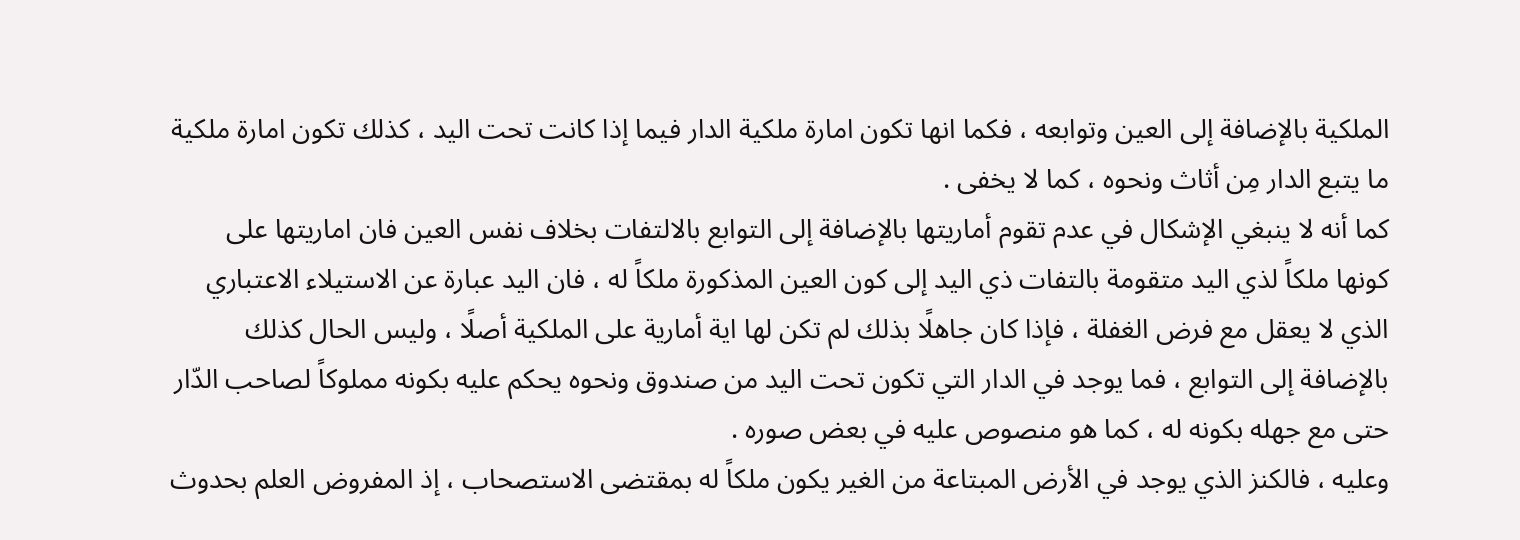الملكية بالإضافة إلى العين وتوابعه ، فكما انها تكون امارة ملكية الدار فيما إذا كانت تحت اليد ، كذلك تكون امارة ملكية ما يتبع الدار مِن أثاث ونحوه ، كما لا يخفى .
كما أنه لا ينبغي الإشكال في عدم تقوم أماريتها بالإضافة إلى التوابع بالالتفات بخلاف نفس العين فان اماريتها على كونها ملكاً لذي اليد متقومة بالتفات ذي اليد إلى كون العين المذكورة ملكاً له ، فان اليد عبارة عن الاستيلاء الاعتباري الذي لا يعقل مع فرض الغفلة ، فإذا كان جاهلًا بذلك لم تكن لها اية أمارية على الملكية أصلًا ، وليس الحال كذلك بالإضافة إلى التوابع ، فما يوجد في الدار التي تكون تحت اليد من صندوق ونحوه يحكم عليه بكونه مملوكاً لصاحب الدّار حتى مع جهله بكونه له ، كما هو منصوص عليه في بعض صوره .
وعليه ، فالكنز الذي يوجد في الأرض المبتاعة من الغير يكون ملكاً له بمقتضى الاستصحاب ، إذ المفروض العلم بحدوث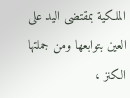الملكية بمقتضى اليد على العين بتوابعها ومن جملتها الكنز ،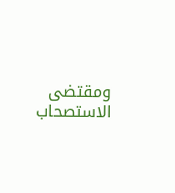ومقتضى الاستصحاب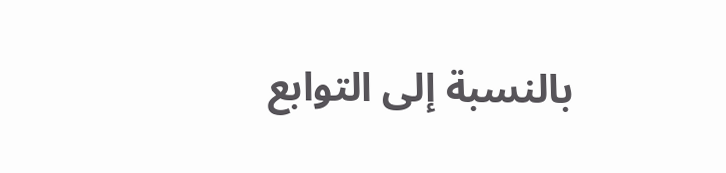بالنسبة إلى التوابع